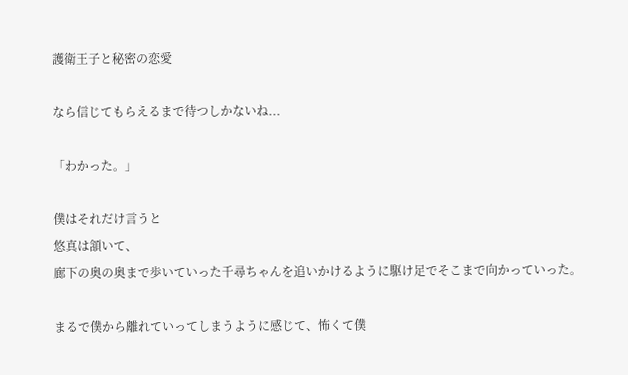護衛王子と秘密の恋愛

なら信じてもらえるまで待つしかないね...

「わかった。」

僕はそれだけ言うと
悠真は頷いて、
廊下の奥の奥まで歩いていった千尋ちゃんを追いかけるように駆け足でそこまで向かっていった。

まるで僕から離れていってしまうように感じて、怖くて僕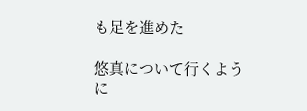も足を進めた

悠真について行くように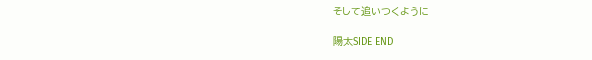そして追いつくように

陽太SIDE END